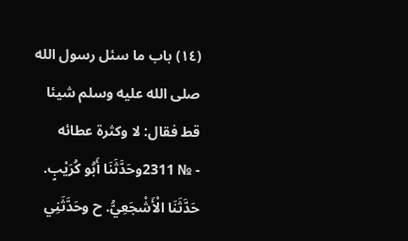(١٤) باب ما سئل رسول الله صلى الله عليه وسلم شيئا قط فقال: لا وكثرة عطائه
- № 2311وحَدَّثَنَا أَبُو كُرَيْبٍ. حَدَّثَنَا الْأَشْجَعِيُّ. ح وحَدَّثَنِي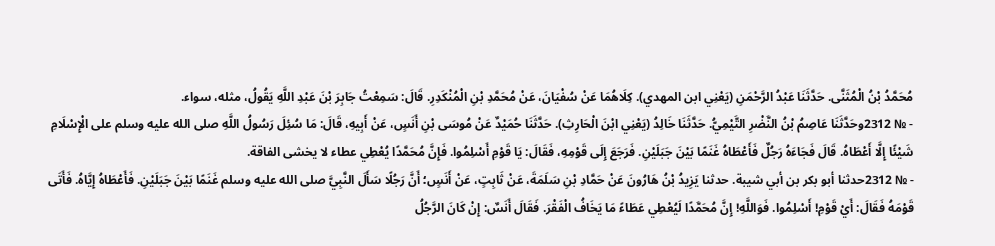مُحَمَّدُ بْنُ الْمُثَنَّى. حَدَّثَنَا عَبْدُ الرَّحْمَنِ (يَعْنِي ابن المهدي). كِلَاهُمَا عَنْ سُفْيَانَ، عَنْ مُحَمَّدِ بْنِ الْمُنْكَدِرِ. قَالَ: سَمِعْتُ جَابِرَ بْنَ عَبْدِ اللَّهِ يَقُولُ، مثله، سواء.
- № 2312وحَدَّثَنَا عَاصِمُ بْنُ النَّضْرِ التَّيْمِيُّ. حَدَّثَنَا خَالِدُ (يَعْنِي ابْنَ الْحَارِثِ). حَدَّثَنَا حُمَيْدٌ عَنْ مُوسَى بْنِ أَنَسٍ، عَنْ أَبِيهِ، قَالَ: مَا سُئِلَ رَسُولُ اللَّهِ صلى الله عليه وسلم على الْإِسْلَامِ شَيْئًا إِلَّا أَعْطَاهُ. قَالَ فَجَاءَهُ رَجُلٌ فَأَعْطَاهُ غَنَمًا بَيْنَ جَبَلَيْنِ. فَرَجَعَ إِلَى قَوْمِهِ، فَقَالَ: يَا قَوْمِ أَسْلِمُوا. فَإِنَّ مُحَمَّدًا يُعْطِي عطاء لا يخشى الفاقة.
- № 2312حدثنا أبو بكر بن أبي شيبة. حدثنا يَزِيدُ بْنُ هَارُونَ عَنْ حَمَّادِ بْنِ سَلَمَةَ، عَنْ ثَابِتٍ، عَنْ أَنَسٍ؛ أَنَّ رَجُلًا سَأَلَ النَّبِيَّ صلى الله عليه وسلم غَنَمًا بَيْنَ جَبَلَيْنِ. فَأَعْطَاهُ إِيَّاهُ. فَأَتَى قَوْمَهُ فَقَالَ: أَيْ قَوْمِ! أَسْلِمُوا. فَوَاللَّهِ! إِنَّ مُحَمَّدًا لَيُعْطِي عَطَاءً مَا يَخَافُ الْفَقْرَ. فَقَالَ أَنَسٌ: إِنْ كَانَ الرَّجُلُ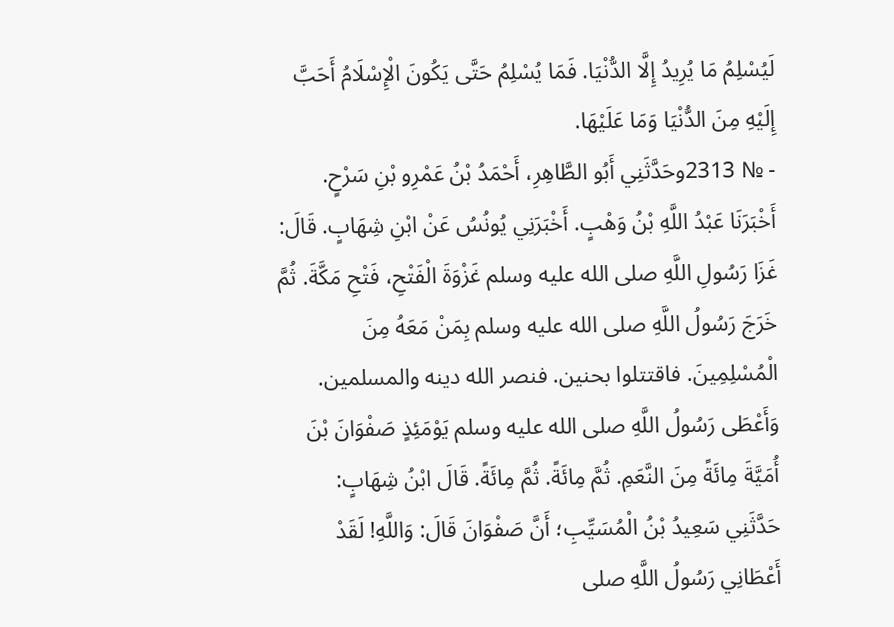لَيُسْلِمُ مَا يُرِيدُ إِلَّا الدُّنْيَا. فَمَا يُسْلِمُ حَتَّى يَكُونَ الْإِسْلَامُ أَحَبَّ إِلَيْهِ مِنَ الدُّنْيَا وَمَا عَلَيْهَا.
- № 2313وحَدَّثَنِي أَبُو الطَّاهِرِ، أَحْمَدُ بْنُ عَمْرِو بْنِ سَرْحٍ. أَخْبَرَنَا عَبْدُ اللَّهِ بْنُ وَهْبٍ. أَخْبَرَنِي يُونُسُ عَنْ ابْنِ شِهَابٍ. قَالَ: غَزَا رَسُولِ اللَّهِ صلى الله عليه وسلم غَزْوَةَ الْفَتْحِ، فَتْحِ مَكَّةَ. ثُمَّ خَرَجَ رَسُولُ اللَّهِ صلى الله عليه وسلم بِمَنْ مَعَهُ مِنَ الْمُسْلِمِينَ. فاقتتلوا بحنين. فنصر الله دينه والمسلمين. وَأَعْطَى رَسُولُ اللَّهِ صلى الله عليه وسلم يَوْمَئِذٍ صَفْوَانَ بْنَ أُمَيَّةَ مِائَةً مِنَ النَّعَمِ. ثُمَّ مِائَةً. ثُمَّ مِائَةً. قَالَ ابْنُ شِهَابٍ: حَدَّثَنِي سَعِيدُ بْنُ الْمُسَيِّبِ؛ أَنَّ صَفْوَانَ قَالَ: وَاللَّهِ! لَقَدْ أَعْطَانِي رَسُولُ اللَّهِ صلى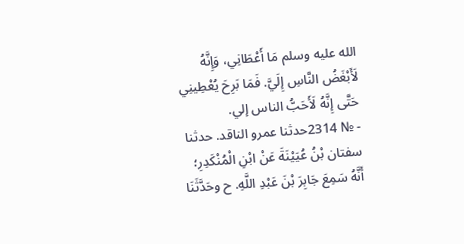الله عليه وسلم مَا أَعْطَانِي، وَإِنَّهُ لَأَبْغَضُ النَّاسِ إِلَيَّ. فَمَا بَرِحَ يُعْطِينِي حَتَّى إِنَّهُ لَأَحَبُّ الناس إلي.
- № 2314حدثنا عمرو الناقد. حدثنا سفتان بْنُ عُيَيْنَةَ عَنْ ابْنِ الْمُنْكَدِرِ؛ أَنَّهُ سَمِعَ جَابِرَ بْنَ عَبْدِ اللَّهِ. ح وحَدَّثَنَا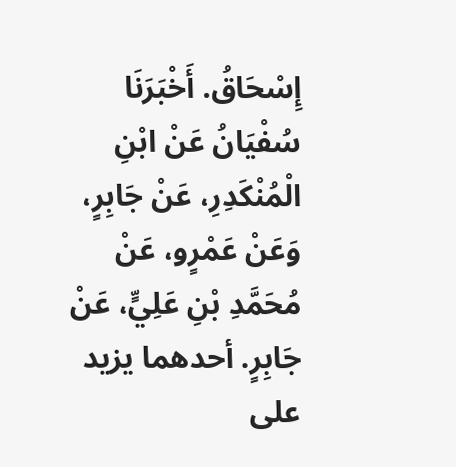إِسْحَاقُ. أَخْبَرَنَا سُفْيَانُ عَنْ ابْنِ الْمُنْكَدِرِ، عَنْ جَابِرٍ، وَعَنْ عَمْرٍو، عَنْ مُحَمَّدِ بْنِ عَلِيٍّ، عَنْ جَابِرٍ. أحدهما يزيد على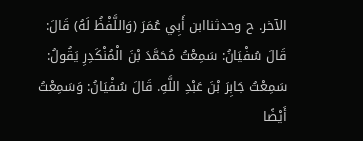الآخر. ح وحدثناابن أَبِي عُمَرَ (وَاللَّفْظُ لَهُ) قَالَ: قَالَ سُفْيَانُ: سَمِعْتُ مُحَمَّدَ بْنَ الْمُنْكَدِرِ يَقُولُ: سَمِعْتُ جَابِرَ بْنَ عَبْدِ اللَّهِ. قَالَ سُفْيَانُ: وَسَمِعْتُ أَيْضًا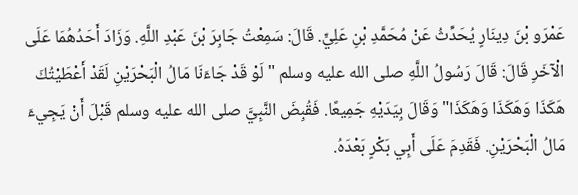عَمْرَو بْنَ دِينَارٍ يُحَدِّثُ عَنْ مُحَمَّدِ بْنِ عَلِيٍّ. قَالَ: سَمِعْتُ جَابِرَ بْنَ عَبْدِ اللَّهِ. وَزَادَ أَحَدُهُمَا عَلَى الْآخَرِ قَالَ: قَالَ رَسُولُ اللَّهِ صلى الله عليه وسلم "لَوْ قَدْ جَاءَنَا مَالُ الْبَحْرَيْنِ لَقَدْ أَعْطَيْتُكَ هَكَذَا وَهَكَذَا وَهَكَذَا" وَقَالَ بِيَدَيْهِ جَمِيعًا. فَقُبِضَ النَّبِيَّ صلى الله عليه وسلم قَبْلَ أَنْ يَجِيءَ مَالُ الْبَحْرَيْنِ. فَقَدِمَ عَلَى أَبِي بَكْرٍ بَعْدَهُ.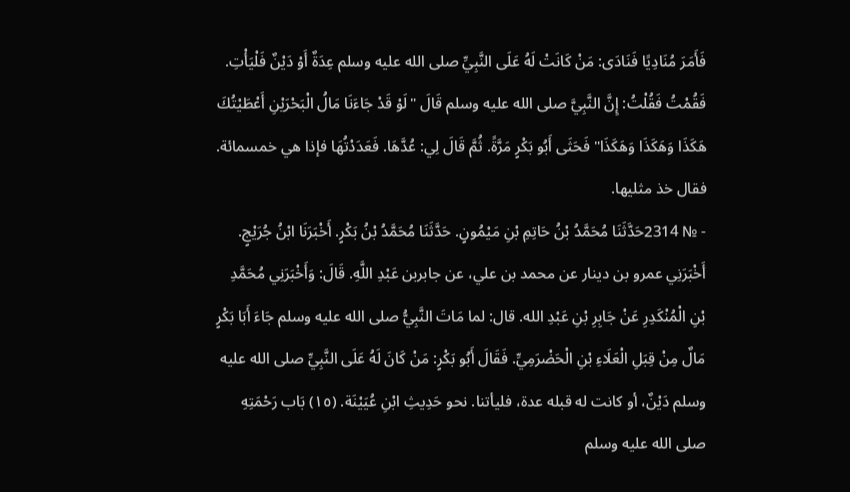فَأَمَرَ مُنَادِيًا فَنَادَى: مَنْ كَانَتْ لَهُ عَلَى النَّبِيِّ صلى الله عليه وسلم عِدَةٌ أَوْ دَيْنٌ فَلْيَأْتِ. فَقُمْتُ فَقُلْتُ: إِنَّ النَّبِيَّ صلى الله عليه وسلم قَالَ "لَوْ قَدْ جَاءَنَا مَالُ الْبَحْرَيْنِ أَعْطَيْتُكَ هَكَذَا وَهَكَذَا وَهَكَذَا" فَحَثَى أَبُو بَكْرٍ مَرَّةً. ثُمَّ قَالَ لِي: عُدَّهَا. فَعَدَدْتُهَا فإذا هي خمسمائة. فقال خذ مثليها.
- № 2314حَدَّثَنَا مُحَمَّدُ بْنُ حَاتِمِ بْنِ مَيْمُونٍ. حَدَّثَنَا مُحَمَّدُ بْنُ بَكْرٍ. أَخْبَرَنَا ابْنُ جُرَيْجٍ. أَخْبَرَنِي عمرو بن دينار عن محمد بن علي، عن جابربن عَبْدِ اللَّهِ. قَالَ: وَأَخْبَرَنِي مُحَمَّدِ بْنِ الْمُنْكَدِرِ عَنْ جَابِرِ بْنِ عَبْدِ الله. قال: لما مَاتَ النَّبِيُّ صلى الله عليه وسلم جَاءَ أَبَا بَكْرٍ مَالٌ مِنْ قِبَلِ الْعَلَاءِ بْنِ الْحَضْرَمِيِّ. فَقَالَ أَبُو بَكْرٍ: مَنْ كَانَ لَهُ عَلَى النَّبِيِّ صلى الله عليه وسلم دَيْنٌ، أو كانت له قبله عدة، فليأتنا. نحو حَدِيثِ ابْنِ عُيَيْنَة. (١٥) بَاب رَحْمَتِهِ صلى الله عليه وسلم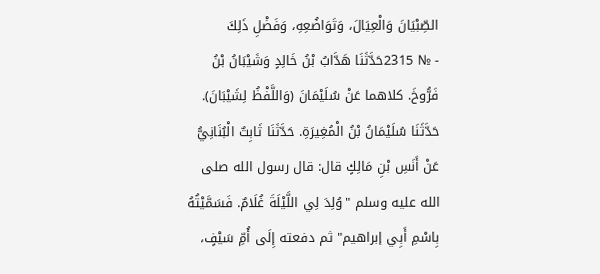الصِّبْيَانَ وَالْعِيَالَ، وَتَوَاضُعِهِ، وَفَضْلِ ذَلِكَ
- № 2315حَدَّثَنَا هَدَّابُ بْنُ خَالِدٍ وَشَيْبَانُ بْنُ فَرُّوخَ. كلاهما عَنْ سُلَيْمَانَ (وَاللَّفْظُ لِشَيْبَانَ). حَدَّثَنَا سُلَيْمَانُ بْنُ الْمُغِيرَةِ. حَدَّثَنَا ثَابِتٌ الْبُنَانِيُّ عَنْ أَنَسِ بْنِ مَالِكٍ قال: قال رسول الله صلى الله عليه وسلم "وُلِدَ لِي اللَّيْلَةَ غُلَامٌ. فَسَمَّيْتُهُ بِاسْمِ أَبِي إبراهيم" ثم دفعته إِلَى أُمِّ سَيْفٍ،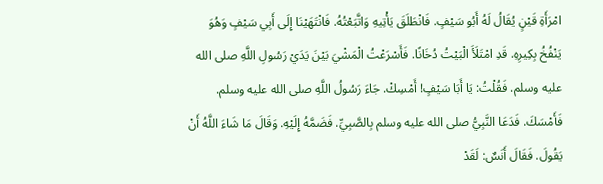امْرَأَةِ قَيْنٍ يُقَالُ لَهُ أَبُو سَيْفٍ. فَانْطَلَقَ يَأْتِيهِ وَاتَّبَعْتُهُ. فَانْتَهَيْنَا إِلَى أَبِي سَيْفٍ وَهُوَ يَنْفُخُ بِكِيرِهِ. قَدِ امْتَلَأَ الْبَيْتُ دُخَانًا. فَأَسْرَعْتُ الْمَشْيَ بَيْنَ يَدَيْ رَسُولِ اللَّهِ صلى الله عليه وسلم. فَقُلْتُ: يَا أَبَا سَيْفٍ! أَمْسِكْ. جَاءَ رَسُولُ اللَّهِ صلى الله عليه وسلم. فَأَمْسَكَ. فَدَعَا النَّبِيُّ صلى الله عليه وسلم بِالصَّبِيِّ. فَضَمَّهُ إِلَيْهِ. وَقَالَ مَا شَاءَ اللَّهُ أَنْ يَقُولَ. فَقَالَ أَنَسٌ: لَقَدْ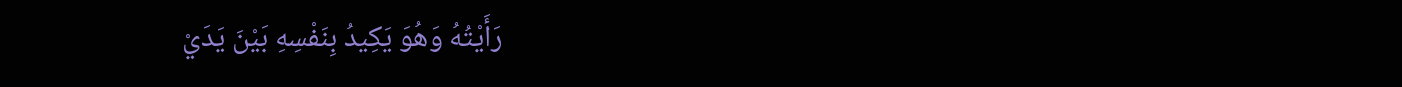رَأَيْتُهُ وَهُوَ يَكِيدُ بِنَفْسِهِ بَيْنَ يَدَيْ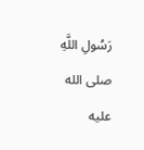رَسُولِ اللَّهِ صلى الله عليه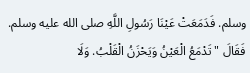وسلم. فَدَمَعَتْ عَيْنَا رَسُولِ اللَّهِ صلى الله عليه وسلم. فَقَالَ "تَدْمَعُ الْعَيْنُ وَيَحْزَنُ الْقَلْبُ. وَلَا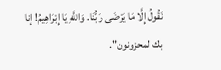نَقُولُ إِلَّا مَا يَرْضَى رَبُّنَا. وَاللَّهِ يَا إِبْرَاهِيمُ! إنا بك لمحزونون".